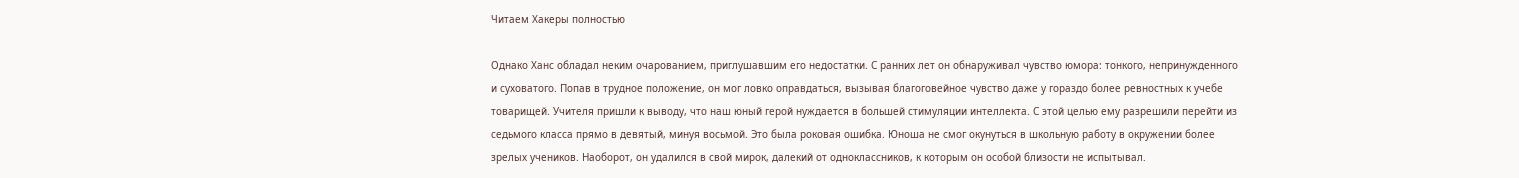Читаем Хакеры полностью

Однако Ханс обладал неким очарованием, приглушавшим его недостатки. С ранних лет он обнаруживал чувство юмора: тонкого, непринужденного и суховатого. Попав в трудное положение, он мог ловко оправдаться, вызывая благоговейное чувство даже у гораздо более ревностных к учебе товарищей. Учителя пришли к выводу, что наш юный герой нуждается в большей стимуляции интеллекта. С этой целью ему разрешили перейти из седьмого класса прямо в девятый, минуя восьмой. Это была роковая ошибка. Юноша не смог окунуться в школьную работу в окружении более зрелых учеников. Наоборот, он удалился в свой мирок, далекий от одноклассников, к которым он особой близости не испытывал.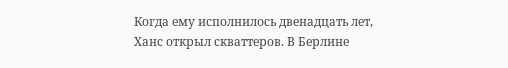Когда ему исполнилось двенадцать лет, Ханс открыл скваттеров. В Берлине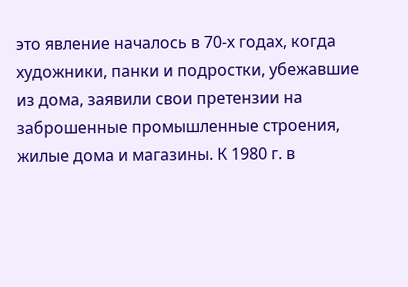это явление началось в 70-х годах, когда художники, панки и подростки, убежавшие из дома, заявили свои претензии на заброшенные промышленные строения, жилые дома и магазины. К 1980 г. в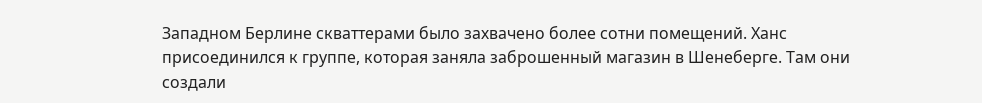Западном Берлине скваттерами было захвачено более сотни помещений. Ханс присоединился к группе, которая заняла заброшенный магазин в Шенеберге. Там они создали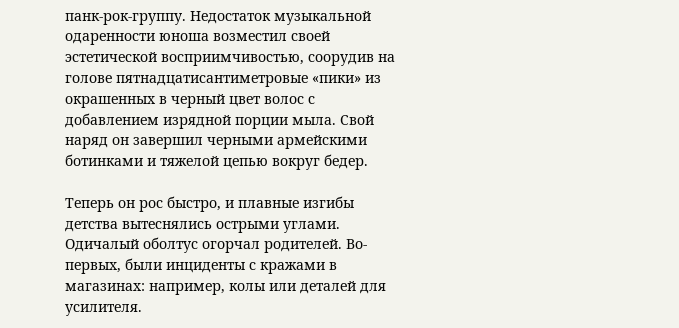панк-рок-группу. Недостаток музыкальной одаренности юноша возместил своей эстетической восприимчивостью, соорудив на голове пятнадцатисантиметровые «пики» из окрашенных в черный цвет волос с добавлением изрядной порции мыла. Свой наряд он завершил черными армейскими ботинками и тяжелой цепью вокруг бедер.

Теперь он рос быстро, и плавные изгибы детства вытеснялись острыми углами. Одичалый оболтус огорчал родителей. Во-первых, были инциденты с кражами в магазинах: например, колы или деталей для усилителя.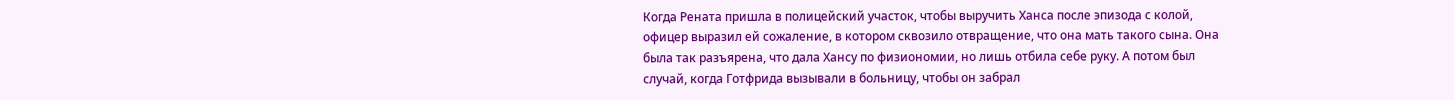Когда Рената пришла в полицейский участок, чтобы выручить Ханса после эпизода с колой, офицер выразил ей сожаление, в котором сквозило отвращение, что она мать такого сына. Она была так разъярена, что дала Хансу по физиономии, но лишь отбила себе руку. А потом был случай, когда Готфрида вызывали в больницу, чтобы он забрал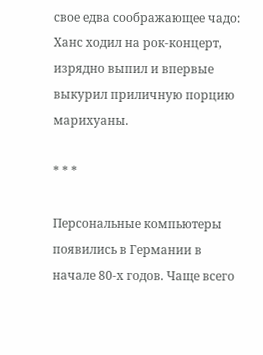свое едва соображающее чадо: Ханс ходил на рок-концерт, изрядно выпил и впервые выкурил приличную порцию марихуаны.

* * *

Персональные компьютеры появились в Германии в начале 80-х годов. Чаще всего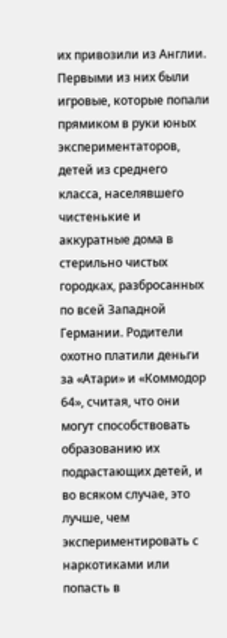их привозили из Англии. Первыми из них были игровые, которые попали прямиком в руки юных экспериментаторов, детей из среднего класса, населявшего чистенькие и аккуратные дома в стерильно чистых городках, разбросанных по всей Западной Германии. Родители охотно платили деньги за «Атари» и «Коммодор 64», считая, что они могут способствовать образованию их подрастающих детей, и во всяком случае, это лучше, чем экспериментировать с наркотиками или попасть в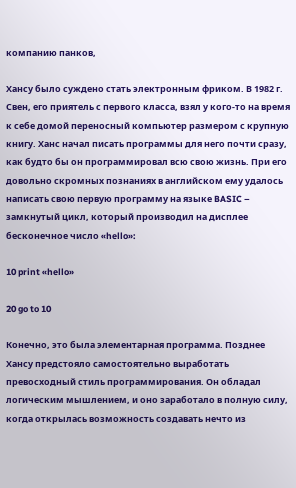компанию панков,

Хансу было суждено стать электронным фриком. В 1982 г. Свен, его приятель с первого класса, взял у кого-то на время к себе домой переносный компьютер размером с крупную книгу. Ханс начал писать программы для него почти сразу, как будто бы он программировал всю свою жизнь. При его довольно скромных познаниях в английском ему удалось написать свою первую программу на языке BASIC – замкнутый цикл, который производил на дисплее бесконечное число «hello»:

10 print «hello»

20 go to 10

Конечно, это была элементарная программа. Позднее Хансу предстояло самостоятельно выработать превосходный стиль программирования. Он обладал логическим мышлением, и оно заработало в полную силу, когда открылась возможность создавать нечто из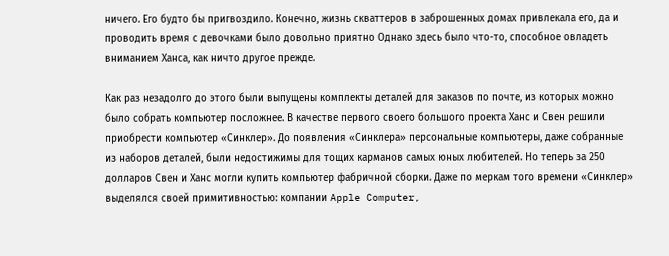ничего. Его будто бы пригвоздило. Конечно, жизнь скваттеров в заброшенных домах привлекала его, да и проводить время с девочками было довольно приятно Однако здесь было что-то, способное овладеть вниманием Ханса, как ничто другое прежде.

Как раз незадолго до этого были выпущены комплекты деталей для заказов по почте, из которых можно было собрать компьютер посложнее. В качестве первого своего большого проекта Ханс и Свен решили приобрести компьютер «Синклер». До появления «Синклера» персональные компьютеры, даже собранные из наборов деталей, были недостижимы для тощих карманов самых юных любителей. Но теперь за 250 долларов Свен и Ханс могли купить компьютер фабричной сборки. Даже по меркам того времени «Синклер» выделялся своей примитивностью: компании Apple Computer,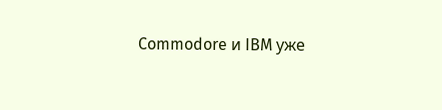Commodore и IBM уже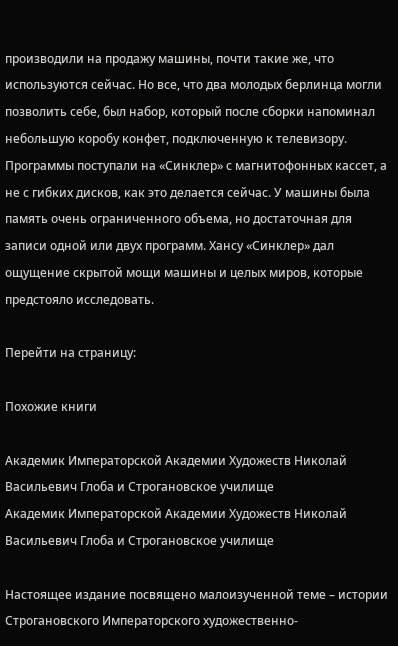производили на продажу машины, почти такие же, что используются сейчас. Но все, что два молодых берлинца могли позволить себе, был набор, который после сборки напоминал небольшую коробу конфет, подключенную к телевизору. Программы поступали на «Синклер» с магнитофонных кассет, а не с гибких дисков, как это делается сейчас. У машины была память очень ограниченного объема, но достаточная для записи одной или двух программ. Хансу «Синклер» дал ощущение скрытой мощи машины и целых миров, которые предстояло исследовать.

Перейти на страницу:

Похожие книги

Академик Императорской Академии Художеств Николай Васильевич Глоба и Строгановское училище
Академик Императорской Академии Художеств Николай Васильевич Глоба и Строгановское училище

Настоящее издание посвящено малоизученной теме – истории Строгановского Императорского художественно-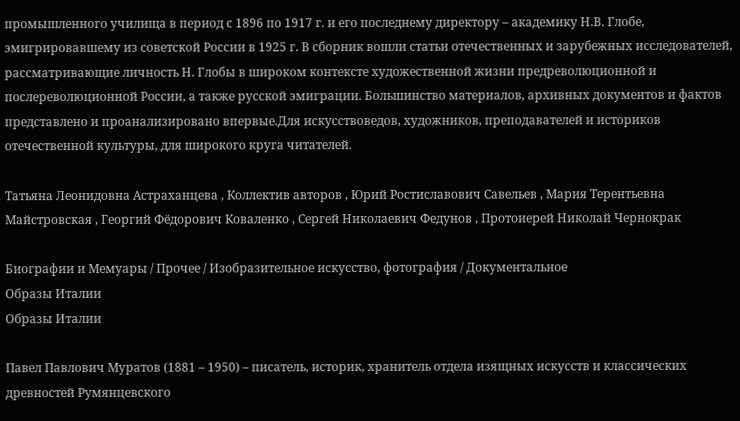промышленного училища в период с 1896 по 1917 г. и его последнему директору – академику Н.В. Глобе, эмигрировавшему из советской России в 1925 г. В сборник вошли статьи отечественных и зарубежных исследователей, рассматривающие личность Н. Глобы в широком контексте художественной жизни предреволюционной и послереволюционной России, а также русской эмиграции. Большинство материалов, архивных документов и фактов представлено и проанализировано впервые.Для искусствоведов, художников, преподавателей и историков отечественной культуры, для широкого круга читателей.

Татьяна Леонидовна Астраханцева , Коллектив авторов , Юрий Ростиславович Савельев , Мария Терентьевна Майстровская , Георгий Фёдорович Коваленко , Сергей Николаевич Федунов , Протоиерей Николай Чернокрак

Биографии и Мемуары / Прочее / Изобразительное искусство, фотография / Документальное
Образы Италии
Образы Италии

Павел Павлович Муратов (1881 – 1950) – писатель, историк, хранитель отдела изящных искусств и классических древностей Румянцевского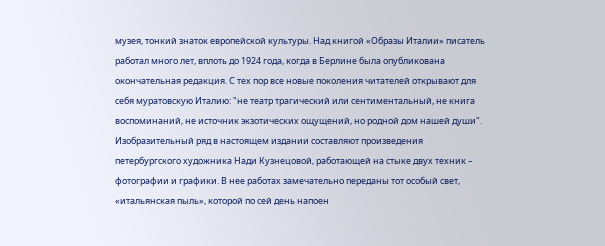музея, тонкий знаток европейской культуры. Над книгой «Образы Италии» писатель работал много лет, вплоть до 1924 года, когда в Берлине была опубликована окончательная редакция. С тех пор все новые поколения читателей открывают для себя муратовскую Италию: "не театр трагический или сентиментальный, не книга воспоминаний, не источник экзотических ощущений, но родной дом нашей души". Изобразительный ряд в настоящем издании составляют произведения петербургского художника Нади Кузнецовой, работающей на стыке двух техник – фотографии и графики. В нее работах замечательно переданы тот особый свет, «итальянская пыль», которой по сей день напоен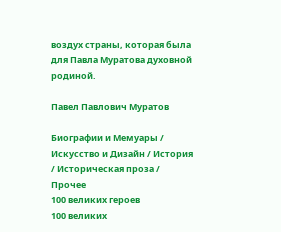воздух страны, которая была для Павла Муратова духовной родиной.

Павел Павлович Муратов

Биографии и Мемуары / Искусство и Дизайн / История / Историческая проза / Прочее
100 великих героев
100 великих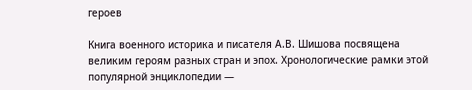героев

Книга военного историка и писателя А.В. Шишова посвящена великим героям разных стран и эпох. Хронологические рамки этой популярной энциклопедии —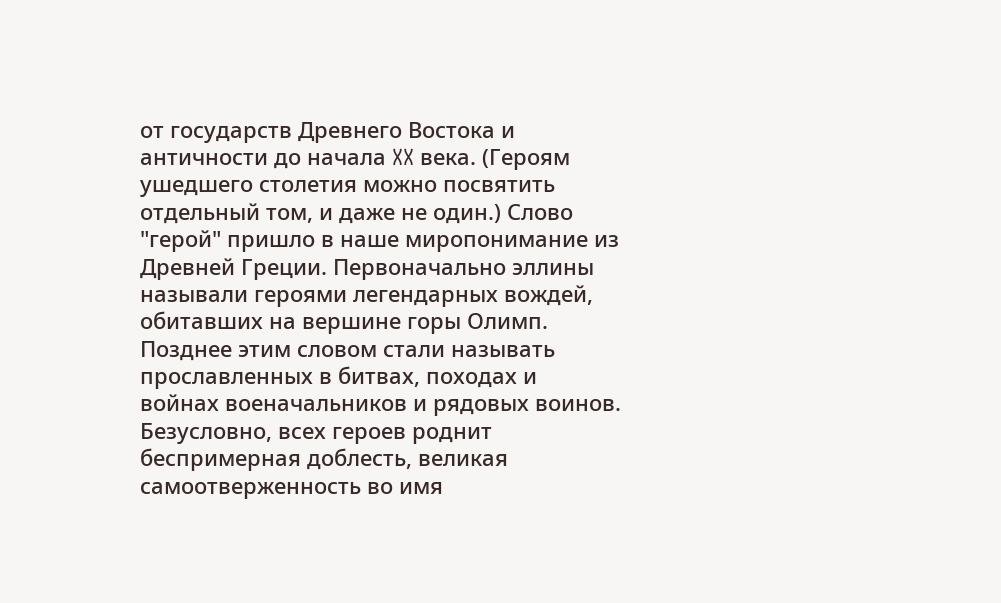от государств Древнего Востока и античности до начала XX века. (Героям ушедшего столетия можно посвятить отдельный том, и даже не один.) Слово "герой" пришло в наше миропонимание из Древней Греции. Первоначально эллины называли героями легендарных вождей, обитавших на вершине горы Олимп. Позднее этим словом стали называть прославленных в битвах, походах и войнах военачальников и рядовых воинов. Безусловно, всех героев роднит беспримерная доблесть, великая самоотверженность во имя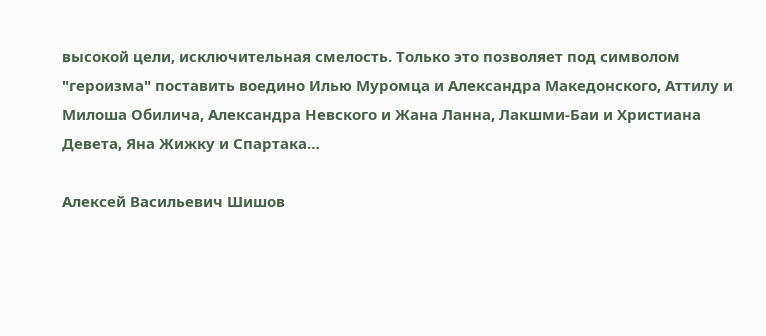высокой цели, исключительная смелость. Только это позволяет под символом "героизма" поставить воедино Илью Муромца и Александра Македонского, Аттилу и Милоша Обилича, Александра Невского и Жана Ланна, Лакшми-Баи и Христиана Девета, Яна Жижку и Спартака…

Алексей Васильевич Шишов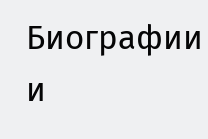Биографии и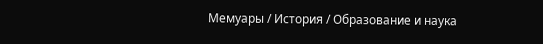Мемуары / История / Образование и наука